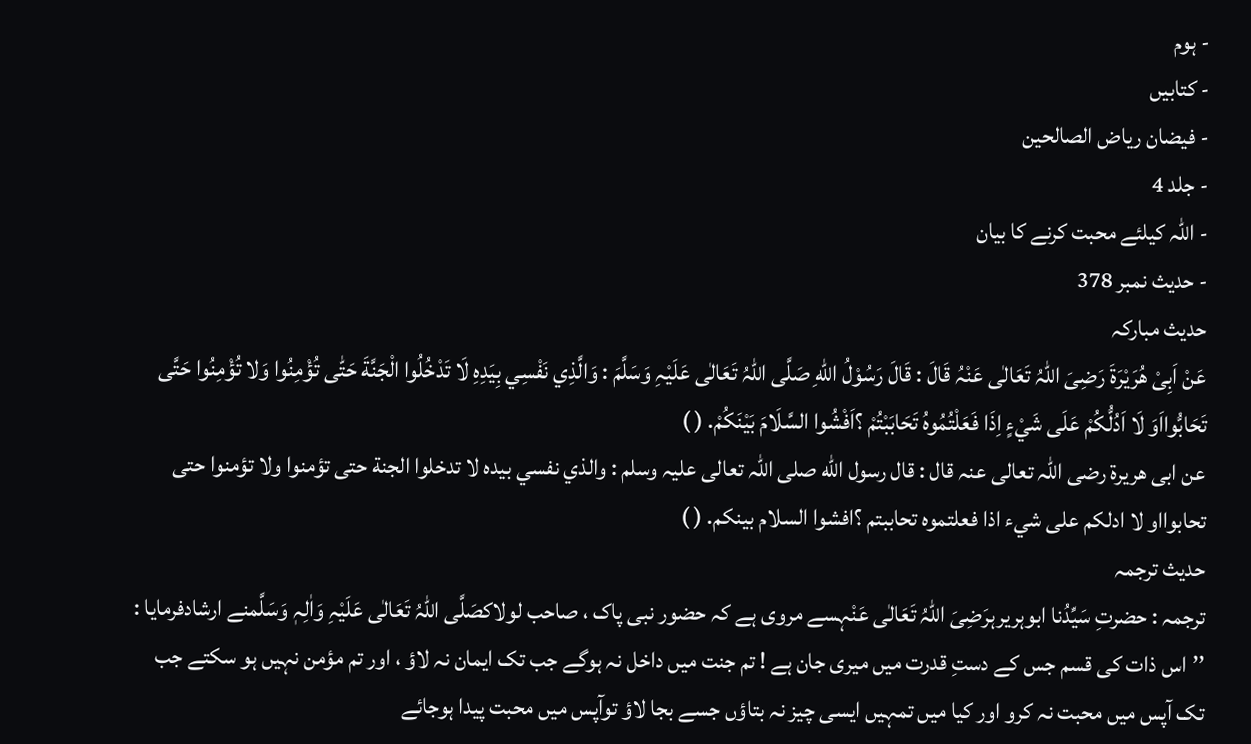- ہوم
- کتابیں
- فیضان ریاض الصالحین
- جلد 4
- اللہ کیلئے محبت کرنے کا بیان
- حدیث نمبر 378
حدیث مبارکہ
عَنْ اَبِیْ ھُرَیْرَۃَ رَضِیَ اللہُ تَعَالٰی عَنْہُ قَالَ : قَالَ رَسُوْلُ اللهِ صَلَّی اللہُ تَعَالٰی عَلَیْہِ وَسَلَّمَ : وَالَّذِي نَفْسِي بِيَدِهِ لَا تَدْخُلُوا الْجَنَّةَ حَتّٰى تُؤْمِنُوا وَلا تُؤْمِنُوا حَتَّى تَحَابُّوااَوَ لَا اَدُلُّكُمْ عَلَى شَيْءٍ اِذَا فَعَلْتُمُوهُ تَحَابَبْتُمْ ؟اَفْشُوا السَّلَامَ بَيْنَكُمْ. ( )
عن ابی ھریرۃ رضی اللہ تعالی عنہ قال : قال رسول الله صلی اللہ تعالی علیہ وسلم : والذي نفسي بيده لا تدخلوا الجنة حتى تؤمنوا ولا تؤمنوا حتى تحابوااو لا ادلكم على شيء اذا فعلتموه تحاببتم ؟افشوا السلام بينكم. ( )
حدیث ترجمہ
ترجمہ : حضرتِ سَیِّدُنا ابوہریرہرَضِیَ اللہُ تَعَالٰی عَنْہسے مروی ہے کہ حضور نبی پاک ، صاحب لولاکصَلَّی اللہُ تَعَالٰی عَلَیْہِ وَاٰلِہٖ وَسَلَّمنے ارشادفرمایا : ’’اس ذات کی قسم جس کے دستِ قدرت میں میری جان ہے ! تم جنت میں داخل نہ ہوگے جب تک ایمان نہ لاؤ ، اور تم مؤمن نہیں ہو سکتے جب تک آپس میں محبت نہ کرو اور کیا میں تمہیں ایسی چیز نہ بتاؤں جسے بجا لاؤ توآپس میں محبت پیدا ہوجائے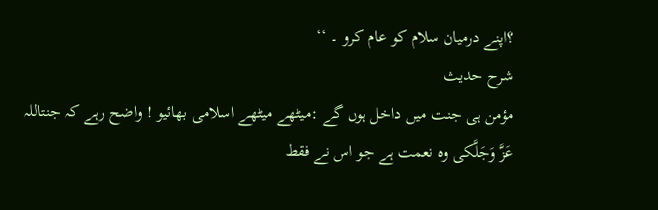؟اپنے درمیان سلام کو عام کرو ۔ ‘‘
شرح حدیث
مؤمن ہی جنت میں داخل ہوں گے :میٹھے میٹھے اسلامی بھائیو ! واضح رہے کہ جنتاللہ عَزَّ وَجَلَّکی وہ نعمت ہے جو اس نے فقط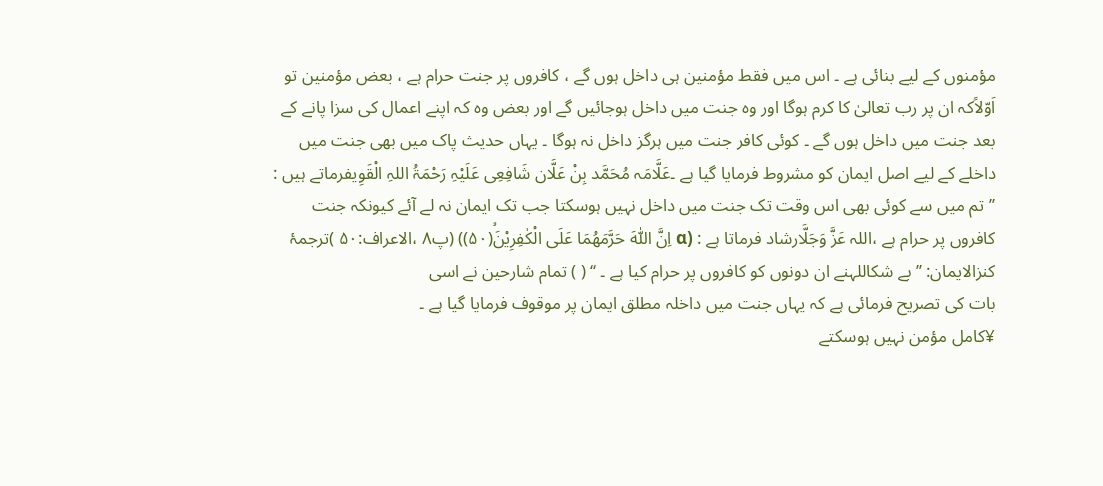مؤمنوں کے لیے بنائی ہے ۔ اس میں فقط مؤمنین ہی داخل ہوں گے ، کافروں پر جنت حرام ہے ، بعض مؤمنین تو اَوّلاًکہ ان پر رب تعالیٰ کا کرم ہوگا اور وہ جنت میں داخل ہوجائیں گے اور بعض وہ کہ اپنے اعمال کی سزا پانے کے بعد جنت میں داخل ہوں گے ۔ کوئی کافر جنت میں ہرگز داخل نہ ہوگا ۔ یہاں حدیث پاک میں بھی جنت میں داخلے کے لیے اصل ایمان کو مشروط فرمایا گیا ہے ۔عَلَّامَہ مُحَمَّد بِنْ عَلَّان شَافِعِی عَلَیْہِ رَحْمَۃُ اللہِ الْقَوِیفرماتے ہیں : ’’تم میں سے کوئی بھی اس وقت تک جنت میں داخل نہیں ہوسکتا جب تک ایمان نہ لے آئے کیونکہ جنت کافروں پر حرام ہے ،اللہ عَزَّ وَجَلَّارشاد فرماتا ہے : (α اِنَّ اللّٰهَ حَرَّمَهُمَا عَلَى الْكٰفِرِیْنَۙ(۵۰)) (پ۸ ،الاعراف:۵۰ )ترجمۂ کنزالایمان: ’’بے شکاللہنے ان دونوں کو کافروں پر حرام کیا ہے ۔ ‘‘ ( ) تمام شارحین نے اسی
بات کی تصریح فرمائی ہے کہ یہاں جنت میں داخلہ مطلق ایمان پر موقوف فرمایا گیا ہے ۔
¥کامل مؤمن نہیں ہوسکتے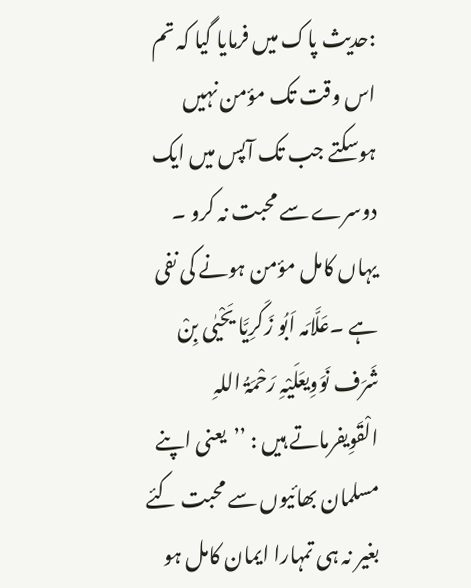:حدیث پاک میں فرمایا گیا کہ تم اس وقت تک مؤمن نہیں ہوسکتے جب تک آپس میں ایک دوسرے سے محبت نہ کرو ۔ یہاں کامل مؤمن ہونے کی نفی ہے ۔عَلَّامَہ اَبُو زَکَرِیَّا یَحْیٰی بِنْ شَرَف نَوَوِیعَلَیْہِ رَحْمَۃُ اللہِ الْقَوِیفرماتے ہیں : ’’یعنی اپنے مسلمان بھائیوں سے محبت کئے بغیر نہ ہی تمہارا ایمان کامل ہو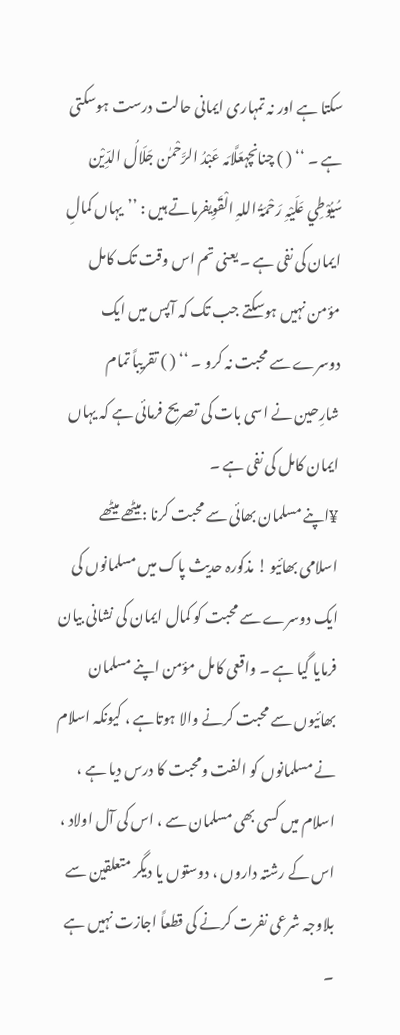سکتا ہے اور نہ تمہاری ایمانی حالت درست ہوسکتی ہے ۔ ‘‘ ( ) چنانچہعَلَّامَہ عَبْدُ الرَّحْمٰن جَلَالُ الدِّيْن سُيُوْطِي عَلَیْہِ رَحْمَۃُ اللہِ الْقَوِیفرماتے ہیں : ’’یہاں کمالِ ایمان کی نفی ہے ۔ یعنی تم اس وقت تک کامل مؤمن نہیں ہوسکتے جب تک کہ آپس میں ایک دوسرے سے محبت نہ کرو ۔ ‘‘ ( ) تقریباً تمام شارِحین نے اسی بات کی تصریح فرمائی ہے کہ یہاں ایمان کامل کی نفی ہے ۔
¥اپنے مسلمان بھائی سے محبت کرنا :میٹھے میٹھے اسلامی بھائیو ! مذکورہ حدیث پاک میں مسلمانوں کی ایک دوسرے سے محبت کو کمال ایمان کی نشانی بیان فرمایا گیا ہے ۔ واقعی کامل مؤمن اپنے مسلمان بھائیوں سے محبت کرنے والا ہوتاہے ، کیونکہ اسلام نے مسلمانوں کو الفت ومحبت کا درس دیا ہے ، اسلام میں کسی بھی مسلمان سے ، اس کی آل اولاد ، اس کے رشتہ داروں ، دوستوں یا دیگر متعلقین سے بلاوجہ شرعی نفرت کرنے کی قطعاً اجازت نہیں ہے ۔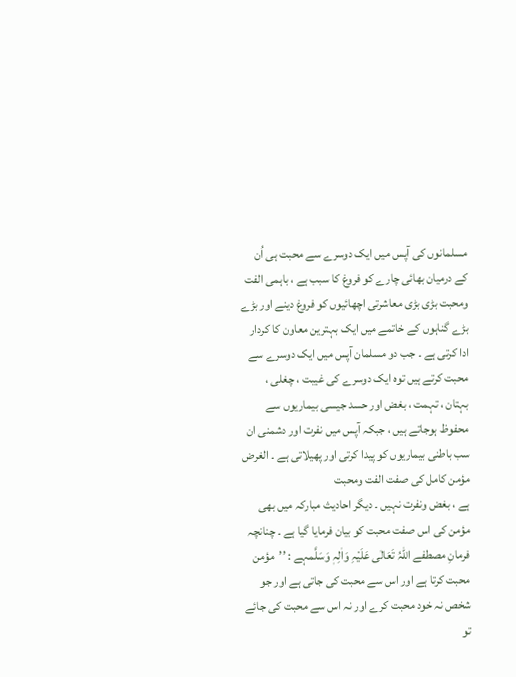مسلمانوں کی آپس میں ایک دوسرے سے محبت ہی اُن کے درمیان بھائی چارے کو فروغ کا سبب ہے ، باہمی الفت ومحبت بڑی بڑی معاشرتی اچھائیوں کو فروغ دینے اور بڑے بڑے گناہوں کے خاتمے میں ایک بہترین معاون کا کردار ادا کرتی ہے ۔ جب دو مسلمان آپس میں ایک دوسرے سے محبت کرتے ہیں توہ ایک دوسرے کی غیبت ، چغلی ، بہتان ، تہمت ، بغض اور حسد جیسی بیماریوں سے محفوظ ہوجاتے ہیں ، جبکہ آپس میں نفرت اور دشمنی ان سب باطنی بیماریوں کو پیدا کرتی اور پھیلاتی ہے ۔ الغرض مؤمن کامل کی صفت الفت ومحبت
ہے ، بغض ونفرت نہیں ۔ دیگر احادیث مبارکہ میں بھی مؤمن کی اس صفت محبت کو بیان فرمایا گیا ہے ۔ چنانچہ فرمانِ مصطفے اللہُ تَعَالٰی عَلَیْہِ وَاٰلِہٖ وَسَلَّمہے : ’’مؤمن محبت کرتا ہے اور اس سے محبت کی جاتی ہے اور جو شخص نہ خود محبت کرے اور نہ اس سے محبت کی جائے تو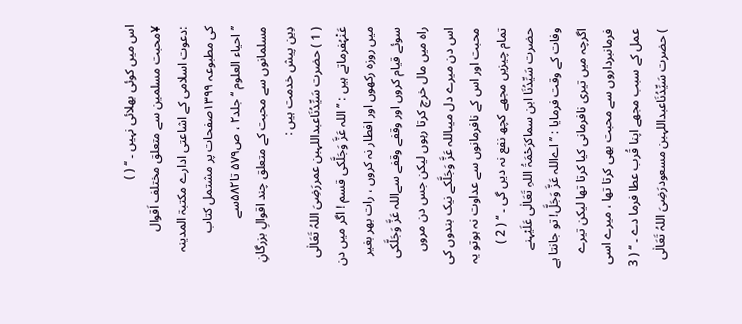اس میں کوئی بھلائی نہیں ۔ ‘‘ ( )
¥محبت مسلمین سے متعلق مختلف اَقوال :دعوت اسلامی کے اشاعتی ادارے مکتبۃ المدینہ کی مطبوعہ ۱۳۹۹صفحات پر مشتمل کتاب ’’احیاء العلوم ‘‘ جلد۲ ، ص۵۷۹ تا۵۸۲سے مسلمانوں سے محبت کے متعلق چند اقوالِ بزرگانِ دِین پیش خدمت ہیں :
( 1 ) حضرت سَیِّدُنَاعبداللہبن عمررَضِیَ اللہُ تَعَالٰی عَنْہُفرماتے ہیں : ’’اللہ عَزَّ وَجَلَّکی قسم ! اگر میں دن میں روزہ رکھوں اور افطار نہ کروں ، رات بھر بغیر سوئے قیام کروں اور وقفے وقفے سےاللہ عَزَّ وَجَلَّکی راہ میں مال خرچ کرتا رہوں لیکن جس دن مروں اس دن میرے دل میںاللہ عَزَّ وَجَلَّکے نیک بندوں کی محبت اور اس کے نافرمانوں سے عداوت نہ ہوتو یہ تمام چیزیں مجھے کچھ نفع نہ دیں گی ۔ ‘‘ ( 2 ) حضرت سَیِّدُنَا ابن سماکرَحْمَۃُ اللہِ تَعَالٰی عَلَیْہنے وفات کے وقت فرمایا : ’’اےاللہ عَزَّ وَجَلَّ! تو جانتا ہے اگرچہ میں تیری نافرمانی کیا کرتا تھا لیکن تیرے فرمانبرداروں سے محبت بھی کرتا تھا ، میرے اسی عمل کے سبب مجھے اپنا قُرب عطا فرما دے ۔ ‘‘ ( 3 ) حضرت سَیِّدُنَاعبداللہبن مسعودرَضِیَ اللہُ تَعَالٰی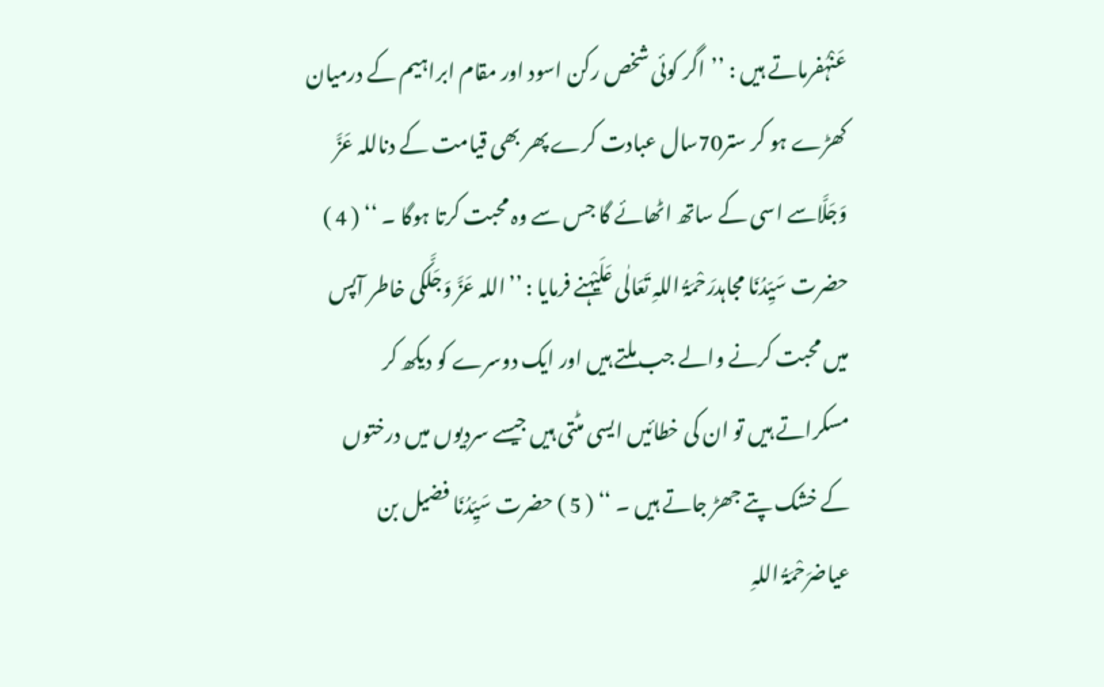عَنْہُفرماتے ہیں : ’’اگر کوئی شخص رکن اسود اور مقام ابراہیم کے درمیان کھڑے ہو کر ستر70سال عبادت کرے پھر بھی قیامت کے دناللہ عَزَّ وَجَلَّاسے اسی کے ساتھ اٹھائے گا جس سے وہ محبت کرتا ہوگا ۔ ‘‘ ( 4 ) حضرت سَیِّدُنَا مجاہدرَحْمَۃُ اللہِ تَعَالٰی عَلَیْہنے فرمایا : ’’اللہ عَزَّ وَجَلَّکی خاطر آپس میں محبت کرنے والے جب ملتے ہیں اور ایک دوسرے کو دیکھ کر مسکراتے ہیں تو ان کی خطائیں ایسی مٹتی ہیں جیسے سردیوں میں درختوں کے خشک پتے جھڑ جاتے ہیں ۔ ‘‘ ( 5 ) حضرت سَیِّدُنَا فضیل بن عیاضرَحْمَۃُ اللہِ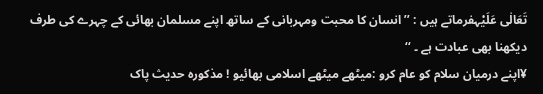تَعَالٰی عَلَیْہفرماتے ہیں : ’’انسان کا محبت ومہربانی کے ساتھ اپنے مسلمان بھائی کے چہرے کی طرف دیکھنا بھی عبادت ہے ۔ ‘‘
¥اپنے درمیان سلام کو عام کرو :میٹھے میٹھے اسلامی بھائیو ! مذکورہ حدیث پاک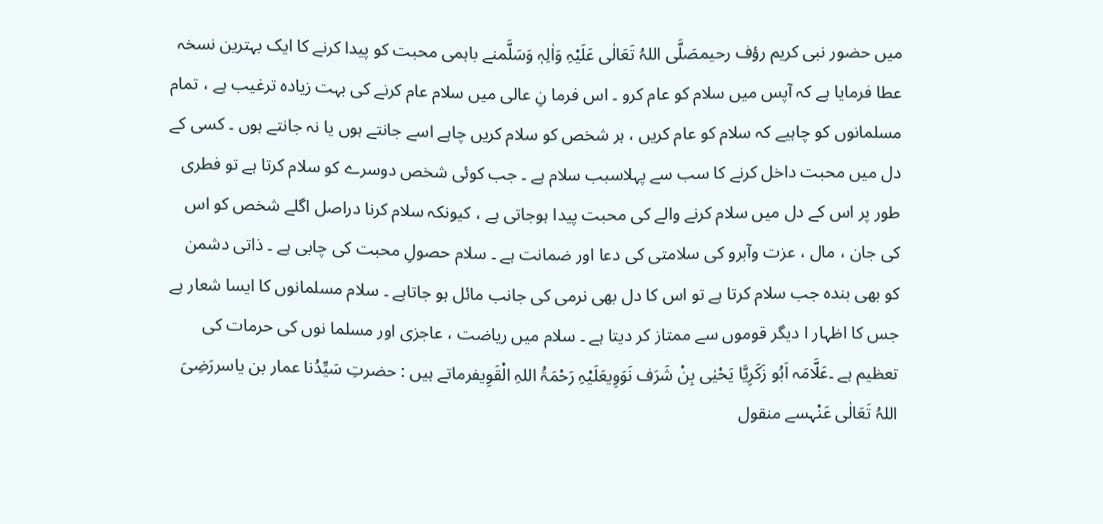میں حضور نبی کریم رؤف رحیمصَلَّی اللہُ تَعَالٰی عَلَیْہِ وَاٰلِہٖ وَسَلَّمنے باہمی محبت کو پیدا کرنے کا ایک بہترین نسخہ عطا فرمایا ہے کہ آپس میں سلام کو عام کرو ۔ اس فرما نِ عالی میں سلام عام کرنے کی بہت زیادہ ترغیب ہے ، تمام مسلمانوں کو چاہیے کہ سلام کو عام کریں ، ہر شخص کو سلام کریں چاہے اسے جانتے ہوں یا نہ جانتے ہوں ۔ کسی کے دل میں محبت داخل کرنے کا سب سے پہلاسبب سلام ہے ۔ جب کوئی شخص دوسرے کو سلام کرتا ہے تو فطری طور پر اس کے دل میں سلام کرنے والے کی محبت پیدا ہوجاتی ہے ، کیونکہ سلام کرنا دراصل اگلے شخص کو اس کی جان ، مال ، عزت وآبرو کی سلامتی کی دعا اور ضمانت ہے ۔ سلام حصولِ محبت کی چابی ہے ۔ ذاتی دشمن کو بھی بندہ جب سلام کرتا ہے تو اس کا دل بھی نرمی کی جانب مائل ہو جاتاہے ۔ سلام مسلمانوں کا ایسا شعار ہے جس کا اظہار ا دیگر قوموں سے ممتاز کر دیتا ہے ۔ سلام میں ریاضت ، عاجزی اور مسلما نوں کی حرمات کی تعظیم ہے ۔عَلَّامَہ اَبُو زَکَرِیَّا یَحْیٰی بِنْ شَرَف نَوَوِیعَلَیْہِ رَحْمَۃُ اللہِ الْقَوِیفرماتے ہیں : حضرتِ سَیِّدُنا عمار بن یاسررَضِیَ اللہُ تَعَالٰی عَنْہسے منقول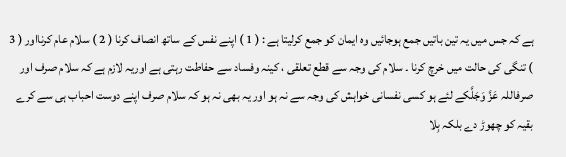ہے کہ جس میں یہ تین باتیں جمع ہوجائیں وہ ایمان کو جمع کرلیتا ہے : ( 1 ) اپنے نفس کے ساتھ انصاف کرنا ( 2 ) سلام عام کرنااور ( 3 ) تنگی کی حالت میں خرچ کرنا ۔ سلام کی وجہ سے قطع تعلقی ، کینہ وفساد سے حفاطت رہتی ہے اوریہ لازم ہے کہ سلام صرف اور صرفاللہ عَزَّ وَجَلَّکے لئے ہو کسی نفسانی خواہش کی وجہ سے نہ ہو اور یہ بھی نہ ہو کہ سلام صرف اپنے دوست احباب ہی سے کرے بقیہ کو چھوڑ دے بلکہ بِلا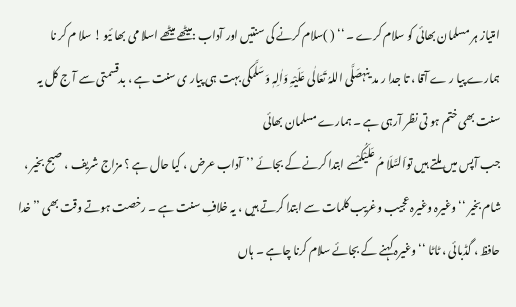امتیاز ہر مسلمان بھائی کو سلام کرے ۔ ‘‘ ( )سلام کرنے کی سنتیں اور آداب :میٹھے میٹھے اسلا می بھا ئیو ! سلا م کر نا ہمارے پیا ر ے آقا ، تا جدا ر مد ینہصَلَّی اللہُ تَعَالٰی عَلَیْہِ وَاٰلِہٖ وَسَلَّمکی بہت ہی پیار ی سنت ہے ، بدقسمتی سے آ ج کل یہ سنت بھی ختم ہو تی نظر آرہی ہے ۔ ہمارے مسلمان بھائی
جب آپس میں ملتے ہیں تواَلسَّلَا مُ عَلَیْکُمْسے ابتدا کرنے کے بجائے ’’آداب عرض ، کیا حال ہے ؟ مزاج شریف ، صبح بخیر ، شام بخیر ‘‘ وغیرہ وغیرہ عجیب وغریب کلمات سے ابتدا کرتے ہیں ، یہ خلافِ سنت ہے ۔ رخصت ہوتے وقت بھی ’’خدا حافظ ، گڈبائی ، ٹاٹا ‘‘ وغیرہ کہنے کے بجائے سلام کرنا چاہے ۔ ہاں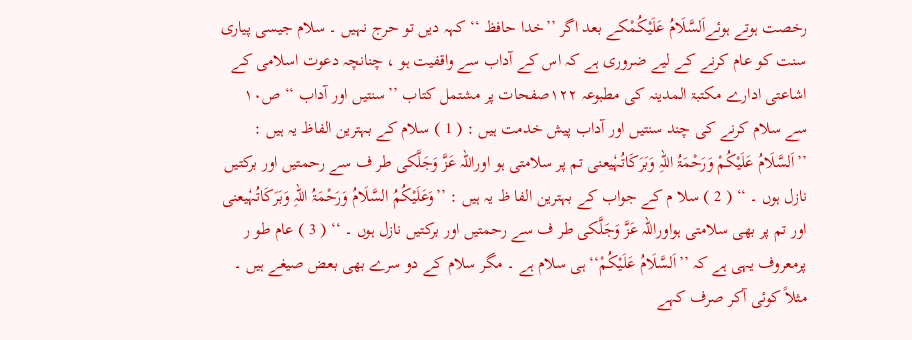رخصت ہوتے ہوئےاَلسَّلَامُ عَلَیْکُمْکے بعد اگر ’’خدا حافظ ‘‘ کہہ دیں تو حرج نہیں ۔ سلام جیسی پیاری سنت کو عام کرنے کے لیے ضروری ہے کہ اس کے آداب سے واقفیت ہو ، چنانچہ دعوت اسلامی کے اشاعتی ادارے مکتبۃ المدینہ کی مطبوعہ ۱۲۲صفحات پر مشتمل کتاب ’’سنتیں اور آداب ‘‘ ص۱۰ سے سلام کرنے کی چند سنتیں اور آداب پیش خدمت ہیں : ( 1 ) سلام کے بہترین الفاظ یہ ہیں : ’’اَلسَّلَامُ عَلَیْکُمْ وَرَحْمَۃُ اللہِ وَبَرَکَاتُہٗیعنی تم پر سلامتی ہو اوراللہ عَزَّ وَجَلَّکی طر ف سے رحمتیں اور برکتیں نازل ہوں ۔ ‘‘ ( 2 ) سلا م کے جواب کے بہترین الفا ظ یہ ہیں : ’’وَعَلَیْکُمُ السَّلَامُ وَرَحْمَۃُ اللہِ وَبَرَکَاتُہٗیعنی اور تم پر بھی سلامتی ہواوراللہ عَزَّ وَجَلَّکی طر ف سے رحمتیں اور برکتیں نازل ہوں ۔ ‘‘ ( 3 ) عام طو ر پرمعروف یہی ہے کہ ’’اَلسَّلَامُ عَلَیْکُمْ‘‘ ہی سلام ہے ۔ مگر سلام کے دو سرے بھی بعض صیغے ہیں ۔ مثلاً کوئی آکر صرف کہے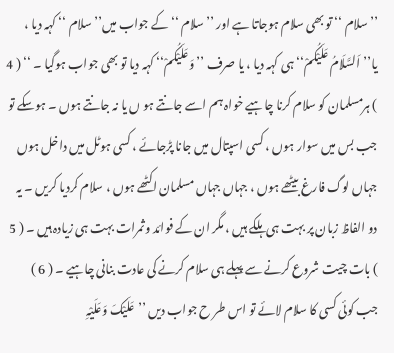’’سلام ‘‘ تو بھی سلام ہوجاتا ہے اور ’’سلام ‘‘ کے جواب میں’’سلام ‘‘ کہہ دیا ، یا’’اَلسَّلَامُ عَلَیْکُمْ‘‘ ہی کہہ دیا ، یا صرف ’’وَعَلَیْکُمْ‘‘ کہہ دیا تو بھی جواب ہوگیا ۔ ‘‘ ( 4 ) ہرمسلمان کو سلام کرنا چاہیے خواہ ہم اسے جانتے ہو ں یا نہ جانتے ہوں ۔ ہوسکے تو جب بس میں سوار ہوں ، کسی اسپتال میں جانا پڑجائے ، کسی ہوٹل میں داخل ہوں جہاں لوگ فارغ بیٹھے ہوں ، جہاں جہاں مسلمان اکٹھے ہوں ، سلام کردیا کریں ۔ یہ دو الفاظ زبان پر بہت ہی ہلکے ہیں ، مگر ان کے فوائد وثمرات بہت ہی زیادہ ہیں ۔ ( 5 ) بات چیت شروع کرنے سے پہلے ہی سلام کرنے کی عادت بنانی چاہیے ۔ ( 6 ) جب کوئی کسی کا سلام لائے تو اس طر ح جواب دیں ’’عَلَیْکَ وَعَلَیْہِ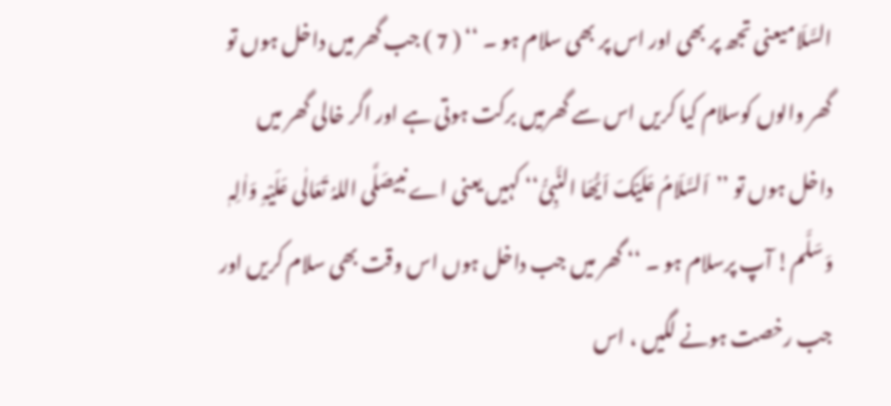السَّلَامیعنی تجھ پر بھی اور اس پر بھی سلام ہو ۔ ‘‘ ( 7 ) جب گھر میں داخل ہوں تو گھر والوں کوسلام کیا کریں اس سے گھرمیں برکت ہوتی ہے اور اگر خالی گھر میں داخل ہوں تو ’’اَلسَّلَامُ عَلَیْکَ اَیُّھَا النَّبِیُّ‘‘ کہیں یعنی اے نبیصَلَّی اللہُ تَعَالٰی عَلَیْہِ وَاٰلِہٖ وَسَلَّم! آپ پرسلام ہو ۔ ‘‘ گھر میں جب داخل ہوں اس وقت بھی سلام کریں اور جب رخصت ہونے لگیں ، اس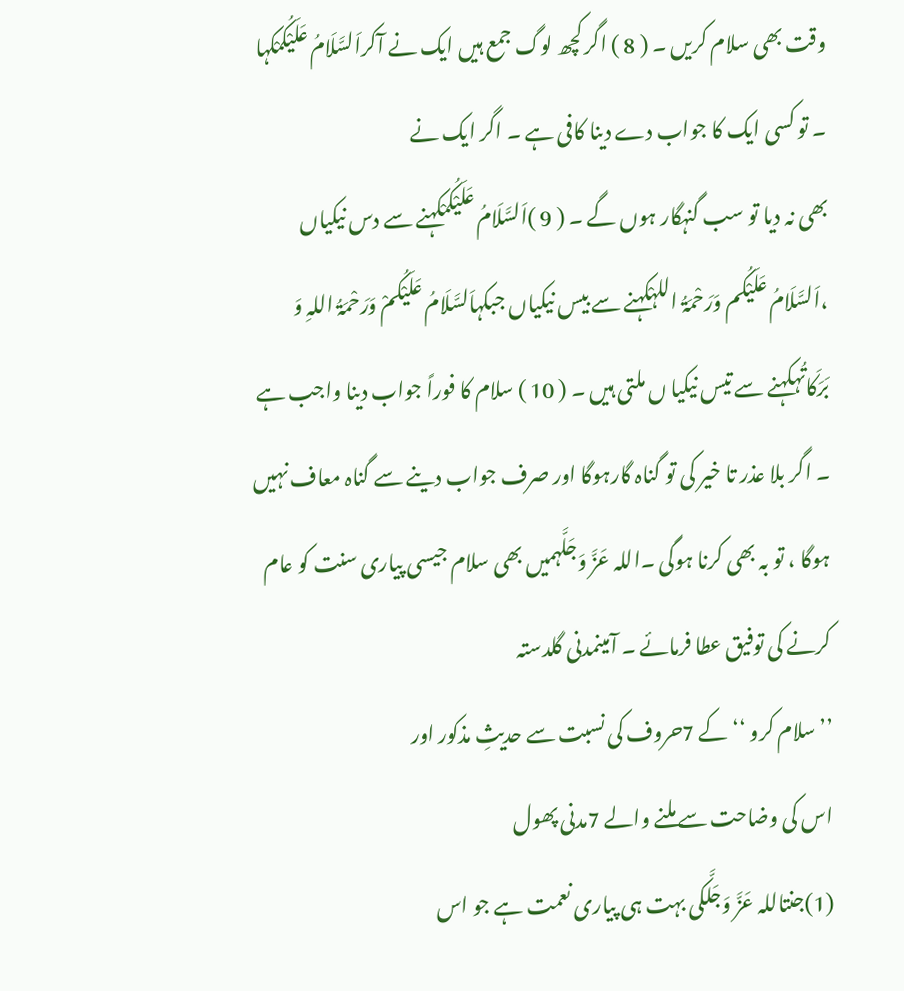وقت بھی سلام کریں ۔ ( 8 ) اگر کچھ لوگ جمع ہیں ایک نے آکراَلسَّلَامُ عَلَیْکُمْکہا ۔ تو کسی ایک کا جواب دے دینا کافی ہے ۔ اگر ایک نے
بھی نہ دیا تو سب گنہگار ہوں گے ۔ ( 9 )اَلسَّلَامُ عَلَیْکُمْکہنے سے دس نیکیاں ،اَلسَّلَامُ عَلَیْکُم وَرَحْمَۃُ اللہْکہنے سے بیس نیکیاں جبکہاَلسَّلَامُ عَلَیْکُمْ وَرَحْمَۃُ اللہِ وَ بَرَکَاتُہکہنے سے تیس نیکیا ں ملتی ہیں ۔ ( 10 ) سلام کا فوراً جواب دینا واجب ہے ۔ اگر بلا عذر تا خیر کی تو گناہ گارہوگا اور صرف جواب دینے سے گناہ معاف نہیں ہوگا ، تو بہ بھی کرنا ہوگی ۔اللہ عَزَّ وَجَلَّہمیں بھی سلام جیسی پیاری سنت کو عام کرنے کی توفیق عطا فرمائے ۔ آمینمدنی گلدستہ
’’سلام کرو ‘‘ کے 7حروف کی نسبت سے حدیثِ مذکور اور
اس کی وضاحت سے ملنے والے 7مدنی پھول
(1)جنتاللہ عَزَّ وَجَلَّکی بہت ہی پیاری نعمت ہے جو اس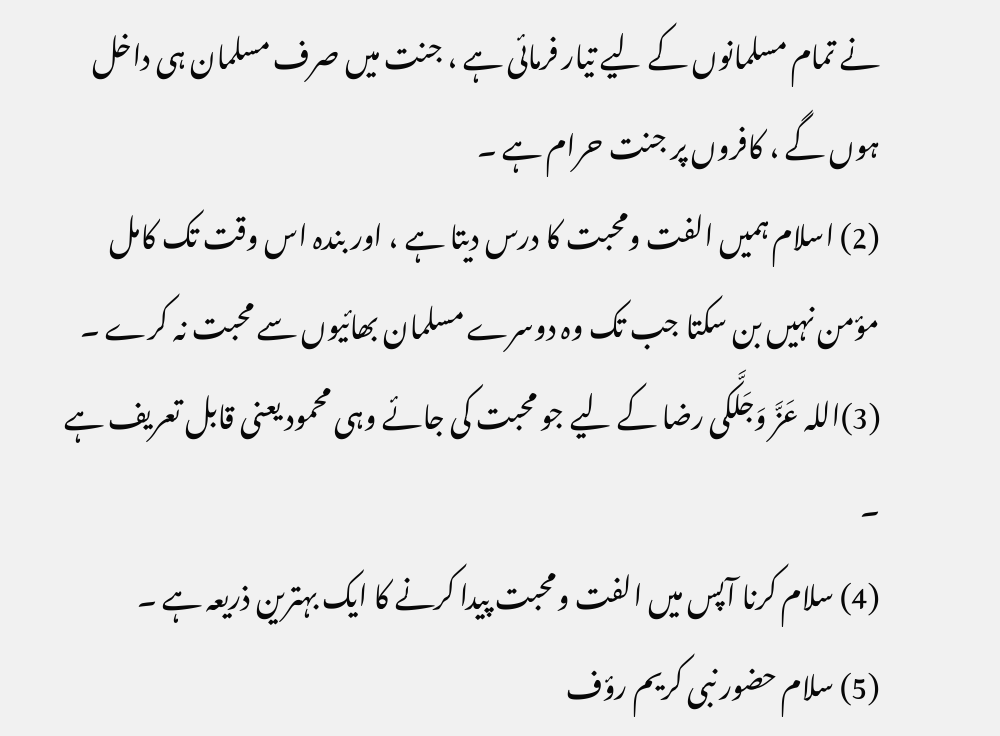نے تمام مسلمانوں کے لیے تیار فرمائی ہے ، جنت میں صرف مسلمان ہی داخل ہوں گے ، کافروں پر جنت حرام ہے ۔
(2) اسلام ہمیں الفت ومحبت کا درس دیتا ہے ، اور بندہ اس وقت تک کامل مؤمن نہیں بن سکتا جب تک وہ دوسرے مسلمان بھائیوں سے محبت نہ کرے ۔
(3)اللہ عَزَّ وَجَلَّکی رضا کے لیے جو محبت کی جائے وہی محمود یعنی قابل تعریف ہے ۔
(4) سلام کرنا آپس میں الفت ومحبت پیدا کرنے کا ایک بہترین ذریعہ ہے ۔
(5) سلام حضور نبی کریم رؤف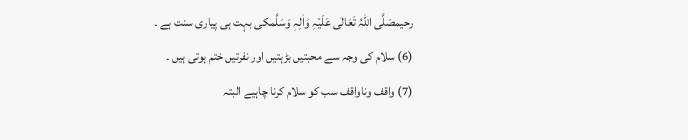رحیمصَلَّی اللہُ تَعَالٰی عَلَیْہِ وَاٰلِہٖ وَسَلَّمکی بہت ہی پیاری سنت ہے ۔
(6) سلام کی وجہ سے محبتیں بڑہتیں اور نفرتیں ختم ہوتی ہیں ۔
(7) واقف وناواقف سب کو سلام کرنا چاہیے البتہ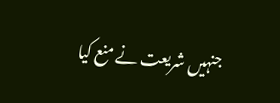جنہیں شریعت نے منع کیا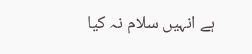ہے انہیں سلام نہ کیا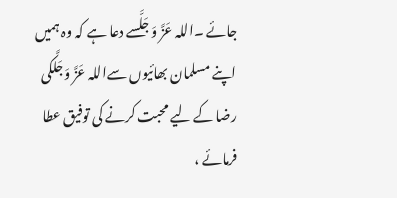جائے ۔اللہ عَزَّ وَجَلَّسے دعا ہے کہ وہ ہمیں اپنے مسلمان بھائیوں سےاللہ عَزَّ وَجَلَّکی رضا کے لیے محبت کرنے کی توفیق عطا فرمائے ،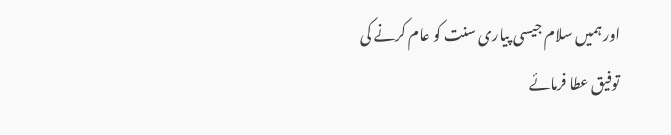اور ہمیں سلام جیسی پیاری سنت کو عام کرنے کی توفیق عطا فرمائے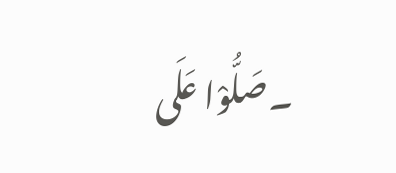۔صَلُّوْا عَلَی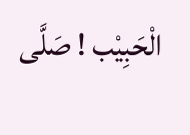الْحَبِیْب ! صَلَّی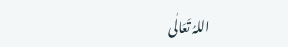اللہُ تَعَالٰی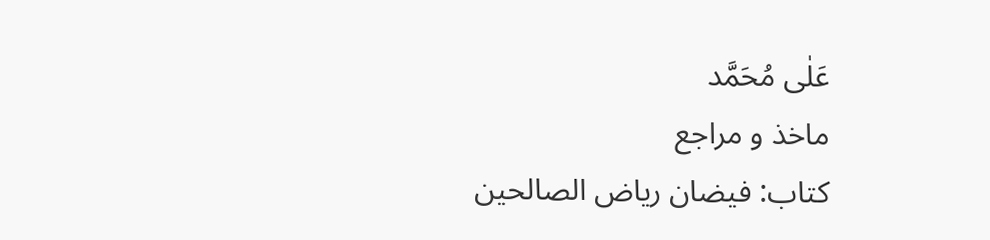عَلٰی مُحَمَّد
ماخذ و مراجع
کتاب: فیضان ریاض الصالحین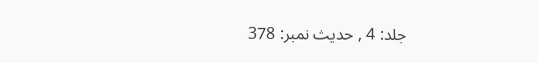جلد: 4 , حدیث نمبر: 378